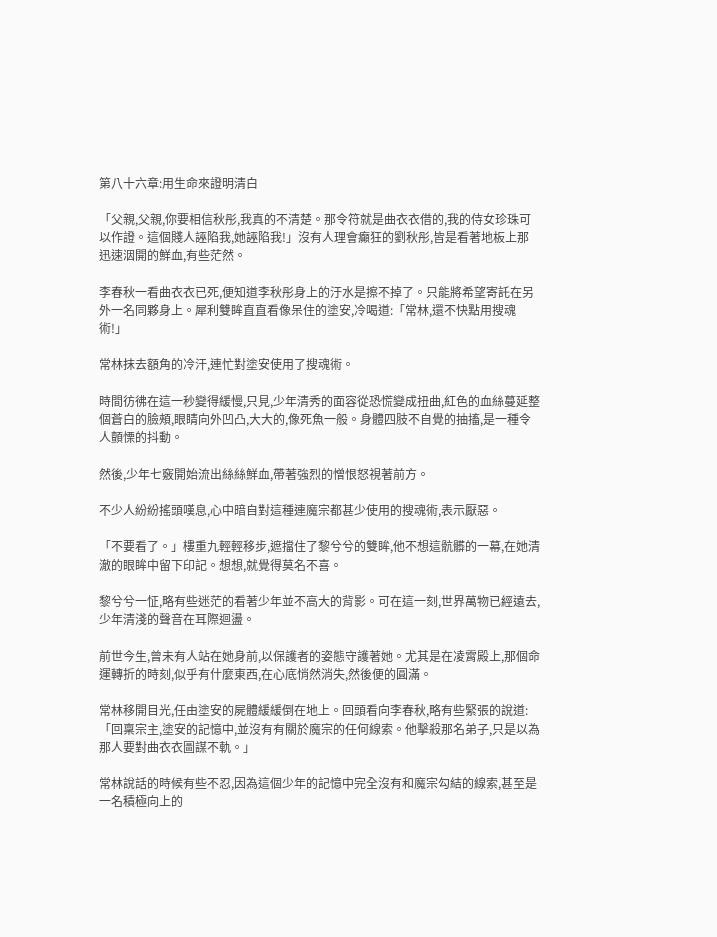第八十六章:用生命來證明清白

「父親,父親,你要相信秋彤,我真的不清楚。那令符就是曲衣衣借的,我的侍女珍珠可以作證。這個賤人誣陷我,她誣陷我!」沒有人理會癲狂的劉秋彤,皆是看著地板上那迅速洇開的鮮血,有些茫然。

李春秋一看曲衣衣已死,便知道李秋彤身上的汙水是擦不掉了。只能將希望寄託在另外一名同夥身上。犀利雙眸直直看像呆住的塗安,冷喝道:「常林,還不快點用搜魂術!」

常林抹去額角的冷汗,連忙對塗安使用了搜魂術。

時間彷彿在這一秒變得緩慢,只見,少年清秀的面容從恐慌變成扭曲,紅色的血絲蔓延整個蒼白的臉頰,眼睛向外凹凸,大大的,像死魚一般。身體四肢不自覺的抽搐,是一種令人顫慄的抖動。

然後,少年七竅開始流出絲絲鮮血,帶著強烈的憎恨怒視著前方。

不少人紛紛搖頭嘆息,心中暗自對這種連魔宗都甚少使用的搜魂術,表示厭惡。

「不要看了。」樓重九輕輕移步,遮擋住了黎兮兮的雙眸,他不想這骯髒的一幕,在她清澈的眼眸中留下印記。想想,就覺得莫名不喜。

黎兮兮一怔,略有些迷茫的看著少年並不高大的背影。可在這一刻,世界萬物已經遠去,少年清淺的聲音在耳際迴盪。

前世今生,曾未有人站在她身前,以保護者的姿態守護著她。尤其是在凌霄殿上,那個命運轉折的時刻,似乎有什麼東西,在心底悄然消失,然後便的圓滿。

常林移開目光,任由塗安的屍體緩緩倒在地上。回頭看向李春秋,略有些緊張的說道:「回稟宗主,塗安的記憶中,並沒有有關於魔宗的任何線索。他擊殺那名弟子,只是以為那人要對曲衣衣圖謀不軌。」

常林說話的時候有些不忍,因為這個少年的記憶中完全沒有和魔宗勾結的線索,甚至是一名積極向上的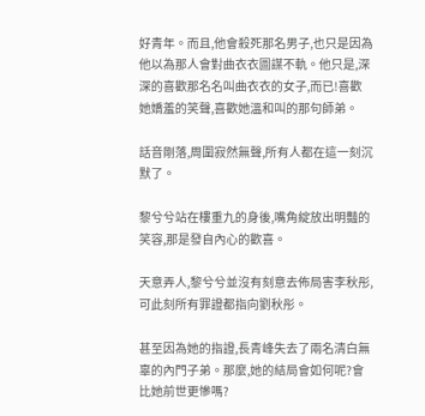好青年。而且,他會殺死那名男子,也只是因為他以為那人會對曲衣衣圖謀不軌。他只是,深深的喜歡那名名叫曲衣衣的女子,而已!喜歡她嬌羞的笑聲,喜歡她溫和叫的那句師弟。

話音剛落,周圍寂然無聲,所有人都在這一刻沉默了。

黎兮兮站在樓重九的身後,嘴角綻放出明豔的笑容,那是發自內心的歡喜。

天意弄人,黎兮兮並沒有刻意去佈局害李秋彤,可此刻所有罪證都指向劉秋彤。

甚至因為她的指證,長青峰失去了兩名清白無辜的內門子弟。那麼,她的結局會如何呢?會比她前世更慘嗎?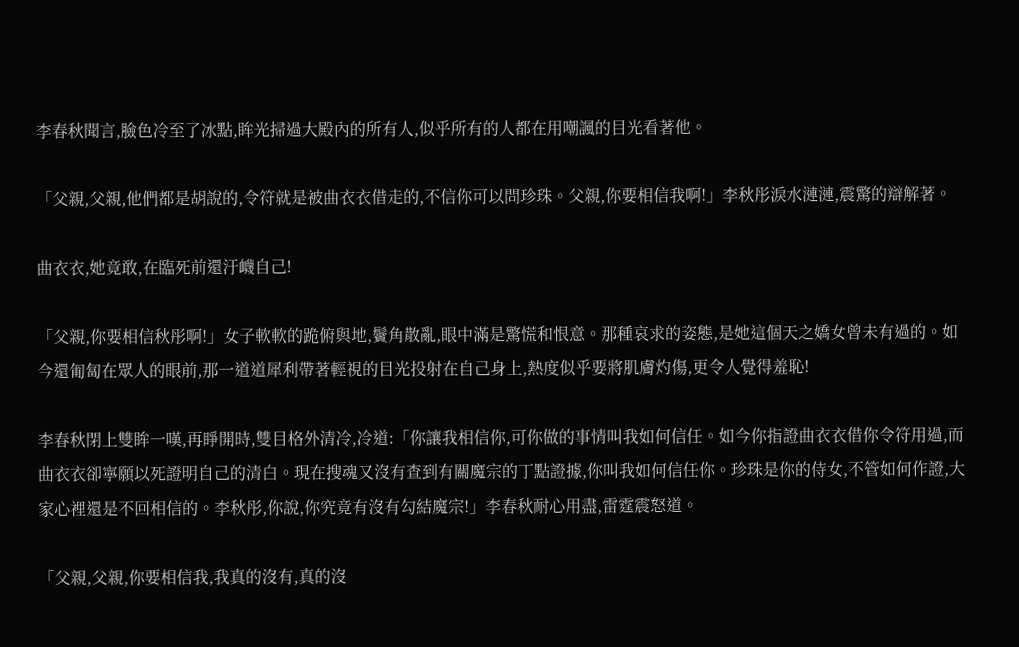李春秋聞言,臉色冷至了冰點,眸光掃過大殿內的所有人,似乎所有的人都在用嘲諷的目光看著他。

「父親,父親,他們都是胡說的,令符就是被曲衣衣借走的,不信你可以問珍珠。父親,你要相信我啊!」李秋彤淚水漣漣,震驚的辯解著。

曲衣衣,她竟敢,在臨死前還汙衊自己!

「父親,你要相信秋彤啊!」女子軟軟的跪俯與地,鬢角散亂,眼中滿是驚慌和恨意。那種哀求的姿態,是她這個天之嬌女曾未有過的。如今還匍匐在眾人的眼前,那一道道犀利帶著輕視的目光投射在自己身上,熱度似乎要將肌膚灼傷,更令人覺得羞恥!

李春秋閉上雙眸一嘆,再睜開時,雙目格外清冷,冷道:「你讓我相信你,可你做的事情叫我如何信任。如今你指證曲衣衣借你令符用過,而曲衣衣卻寧願以死證明自己的清白。現在搜魂又沒有查到有關魔宗的丁點證據,你叫我如何信任你。珍珠是你的侍女,不管如何作證,大家心裡還是不回相信的。李秋彤,你說,你究竟有沒有勾結魔宗!」李春秋耐心用盡,雷霆震怒道。

「父親,父親,你要相信我,我真的沒有,真的沒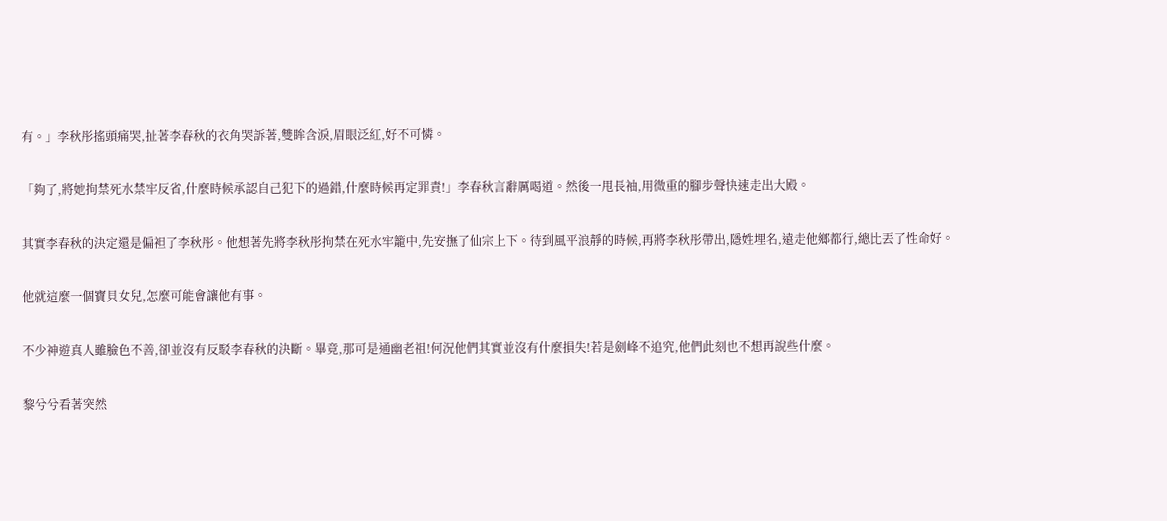有。」李秋彤搖頭痛哭,扯著李春秋的衣角哭訴著,雙眸含淚,眉眼泛紅,好不可憐。

「夠了,將她拘禁死水禁牢反省,什麼時候承認自己犯下的過錯,什麼時候再定罪責!」李春秋言辭厲喝道。然後一甩長袖,用微重的腳步聲快速走出大殿。

其實李春秋的決定還是偏袒了李秋彤。他想著先將李秋彤拘禁在死水牢籠中,先安撫了仙宗上下。待到風平浪靜的時候,再將李秋彤帶出,隱姓埋名,遠走他鄉都行,總比丟了性命好。

他就這麼一個寶貝女兒,怎麼可能會讓他有事。

不少神遊真人雖臉色不善,卻並沒有反駁李春秋的決斷。畢竟,那可是通幽老祖!何況他們其實並沒有什麼損失!若是劍峰不追究,他們此刻也不想再說些什麼。

黎兮兮看著突然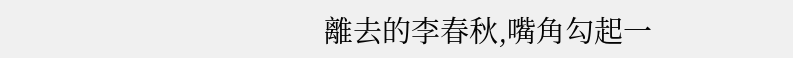離去的李春秋,嘴角勾起一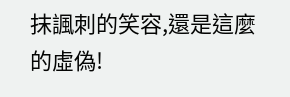抹諷刺的笑容,還是這麼的虛偽!